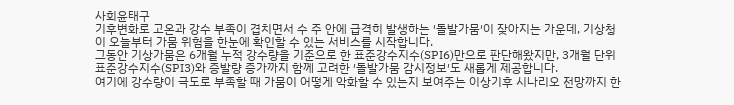사회윤태구
기후변화로 고온과 강수 부족이 겹치면서 수 주 안에 급격히 발생하는 ′돌발가뭄′이 잦아지는 가운데, 기상청이 오늘부터 가뭄 위험을 한눈에 확인할 수 있는 서비스를 시작합니다.
그동안 기상가뭄은 6개월 누적 강수량을 기준으로 한 표준강수지수(SPI6)만으로 판단해왔지만, 3개월 단위 표준강수지수(SPI3)와 증발량 증가까지 함께 고려한 ′돌발가뭄 감시정보′도 새롭게 제공합니다.
여기에 강수량이 극도로 부족할 때 가뭄이 어떻게 악화할 수 있는지 보여주는 이상기후 시나리오 전망까지 한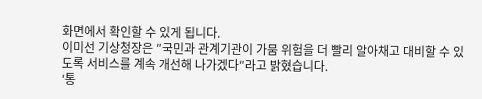화면에서 확인할 수 있게 됩니다.
이미선 기상청장은 ″국민과 관계기관이 가뭄 위험을 더 빨리 알아채고 대비할 수 있도록 서비스를 계속 개선해 나가겠다″라고 밝혔습니다.
′통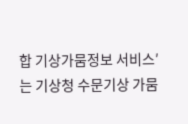합 기상가뭄정보 서비스′는 기상청 수문기상 가뭄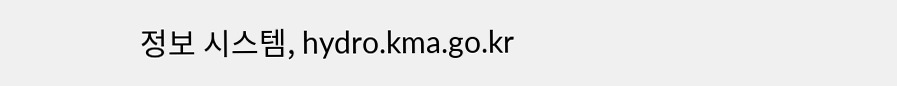정보 시스템, hydro.kma.go.kr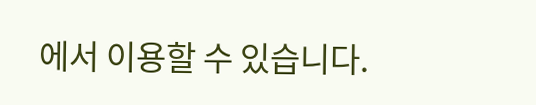에서 이용할 수 있습니다.